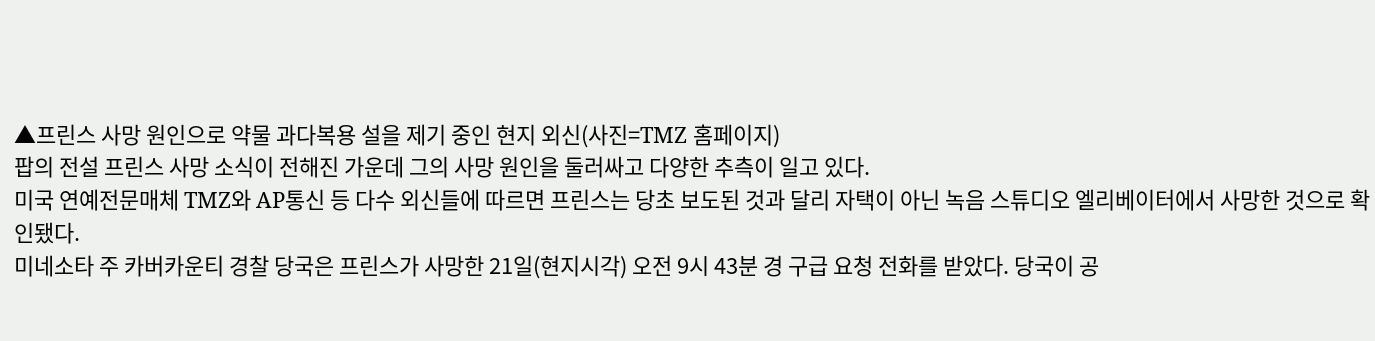▲프린스 사망 원인으로 약물 과다복용 설을 제기 중인 현지 외신(사진=TMZ 홈페이지)
팝의 전설 프린스 사망 소식이 전해진 가운데 그의 사망 원인을 둘러싸고 다양한 추측이 일고 있다.
미국 연예전문매체 TMZ와 AP통신 등 다수 외신들에 따르면 프린스는 당초 보도된 것과 달리 자택이 아닌 녹음 스튜디오 엘리베이터에서 사망한 것으로 확인됐다.
미네소타 주 카버카운티 경찰 당국은 프린스가 사망한 21일(현지시각) 오전 9시 43분 경 구급 요청 전화를 받았다. 당국이 공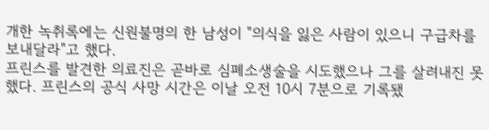개한 녹취록에는 신원불명의 한 남성이 "의식을 잃은 사람이 있으니 구급차를 보내달라"고 했다.
프린스를 발견한 의료진은 곧바로 심폐소생술을 시도했으나 그를 살려내진 못했다. 프린스의 공식 사망 시간은 이날 오전 10시 7분으로 기록됐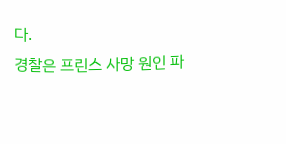다.
경찰은 프린스 사망 원인 파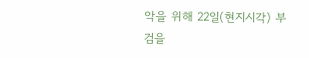악을 위해 22일(현지시각) 부검을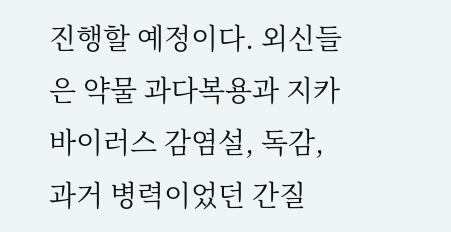진행할 예정이다. 외신들은 약물 과다복용과 지카 바이러스 감염설, 독감, 과거 병력이었던 간질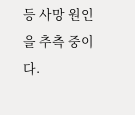등 사망 원인을 추측 중이다.